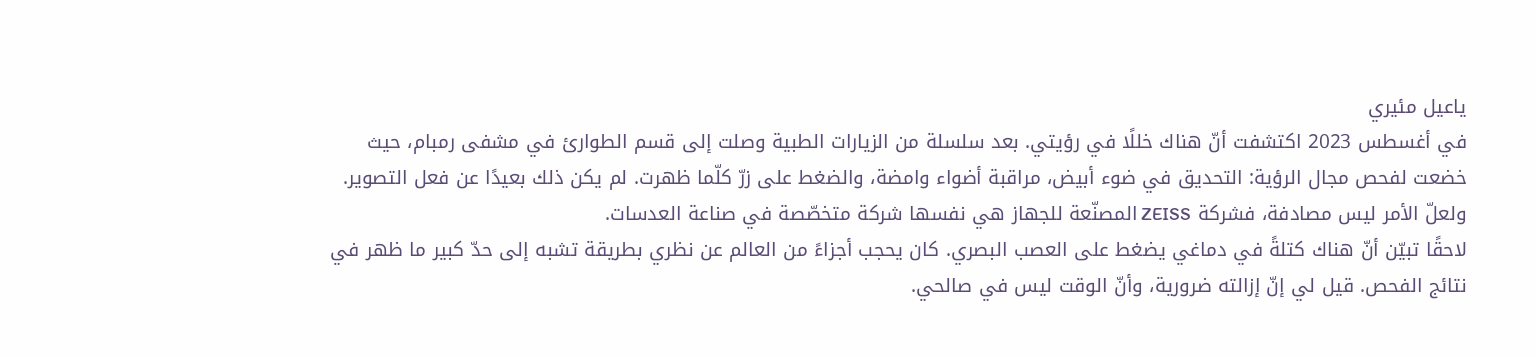ياعيل مئيري
في أغسطس 2023 اكتشفت أنّ هناك خللًا في رؤيتي. بعد سلسلة من الزيارات الطبية وصلت إلى قسم الطوارئ في مشفى رمبام، حيث خضعت لفحص مجال الرؤية: التحديق في ضوء أبيض، مراقبة أضواء وامضة، والضغط على زرّ كلّما ظهرت. لم يكن ذلك بعيدًا عن فعل التصوير. ولعلّ الأمر ليس مصادفة، فشركة ZEISS المصنّعة للجهاز هي نفسها شركة متخصّصة في صناعة العدسات.
لاحقًا تبيّن أنّ هناك كتلةً في دماغي يضغط على العصب البصري. كان يحجب أجزاءً من العالم عن نظري بطريقة تشبه إلى حدّ كبير ما ظهر في نتائج الفحص. قيل لي إنّ إزالته ضرورية، وأنّ الوقت ليس في صالحي.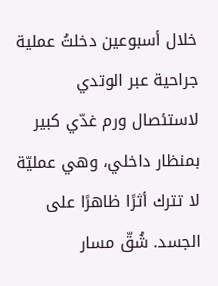خلال أسبوعين دخلتُ عملية جراحية عبر الوتدي لاستئصال ورم غدّي كبير بمنظار داخلي، وهي عمليّة لا تترك أثرًا ظاهرًا على الجسد. شُقّ مسار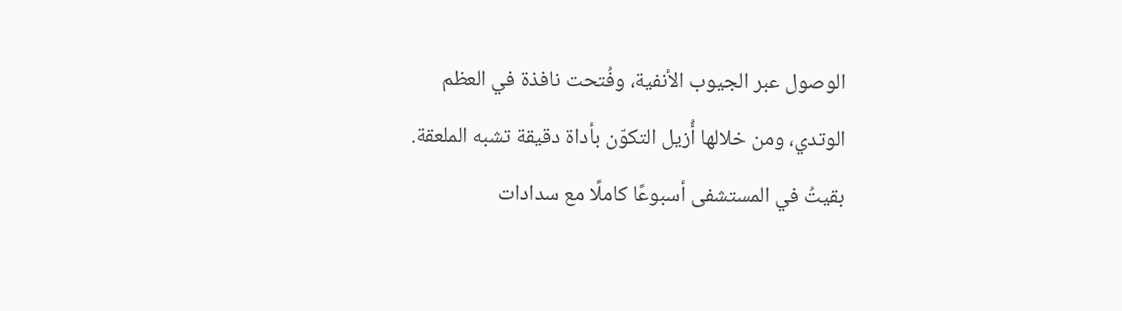الوصول عبر الجيوب الأنفية، وفُتحت نافذة في العظم الوتدي، ومن خلالها أُزيل التكوّن بأداة دقيقة تشبه الملعقة.
بقيتُ في المستشفى أسبوعًا كاملًا مع سدادات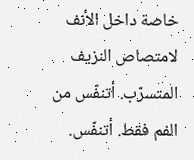خاصة داخل الأنف لامتصاص النزيف المتسرّب. أتنفّس من الفم فقط. أتنفّس.